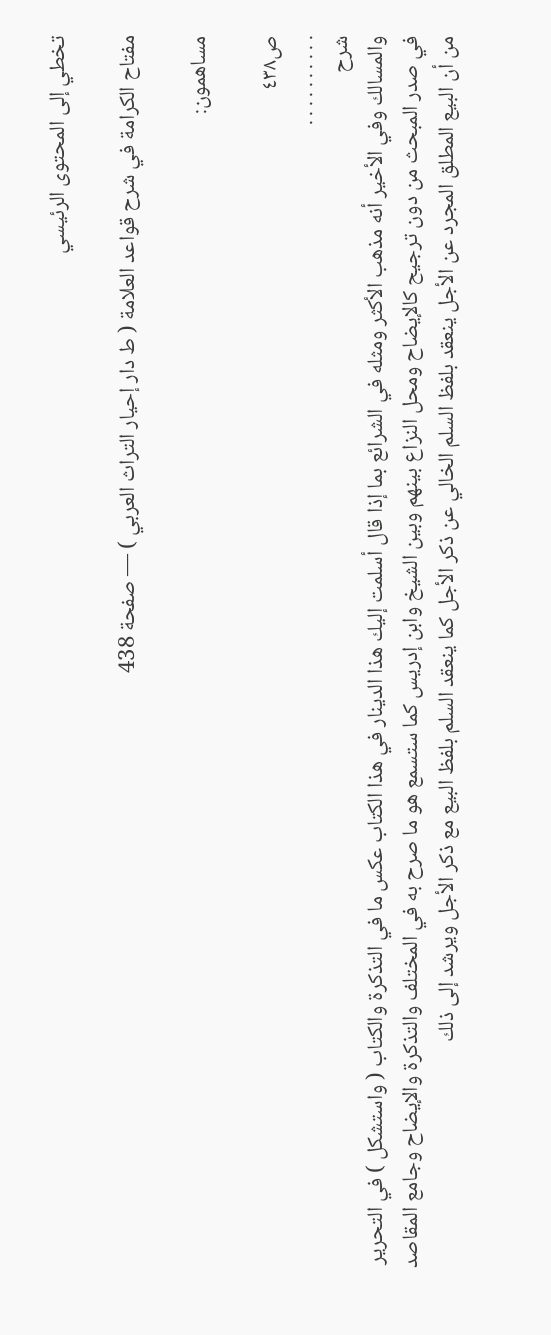تخطي إلى المحتوى الرئيسي

مفتاح الكرامة في شرح قواعد العلامة ( ط دار إحيار التراث العربي ) — صفحة 438

مساهمون:

ص٤٣٨
. . . . . . . . . .
شرح
والمسالك وفي الأخير أنه مذهب الأكثر ومثله في الشرائع بما إذا قال أسلمت إليك هذا الدينار في هذا الكتاب عكس ما في التذكرة والكتاب ( واستشكل ) في التحرير في صدر المبحث من دون ترجيح كالإيضاح ومحل النزاع بينهم وبين الشيخ وابن إدريس كما ستسمع هو ما صرح به في المختلف والتذكرة والإيضاح وجامع المقاصد من أن البيع المطلق المجرد عن الأجل ينعقد بلفظ السلم الخالي عن ذكر الأجل كما ينعقد السلم بلفظ البيع مع ذكر الأجل ويرشد إلى ذلك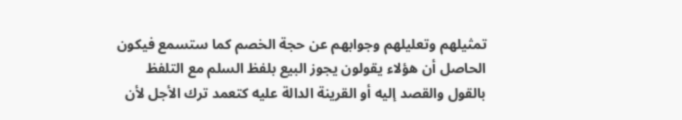تمثيلهم وتعليلهم وجوابهم عن حجة الخصم كما ستسمع فيكون الحاصل أن هؤلاء يقولون يجوز البيع بلفظ السلم مع التلفظ بالقول والقصد إليه أو القرينة الدالة عليه كتعمد ترك الأجل لأن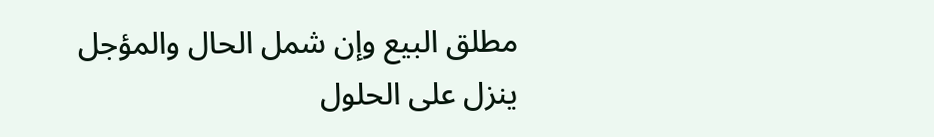مطلق البيع وإن شمل الحال والمؤجل ينزل على الحلول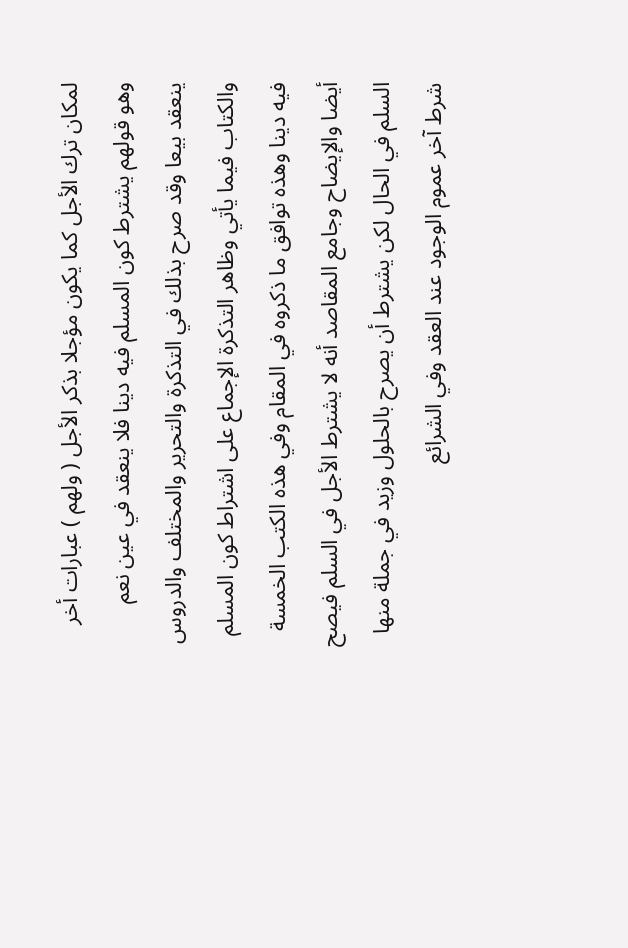لمكان ترك الأجل كما يكون مؤجلا بذكر الأجل ( ولهم ) عبارات أخر وهو قولهم يشترط كون المسلم فيه دينا فلا ينعقد في عين نعم ينعقد بيعا وقد صرح بذلك في التذكرة والتحرير والمختلف والدروس والكتاب فيما يأتي وظاهر التذكرة الإجماع على اشتراط كون المسلم فيه دينا وهذه توافق ما ذكروه في المقام وفي هذه الكتب الخمسة أيضا والإيضاح وجامع المقاصد أنه لا يشترط الأجل في السلم فيصح السلم في الحال لكن يشترط أن يصرح بالحلول وزيد في جملة منها شرط آخر عموم الوجود عند العقد وفي الشرائع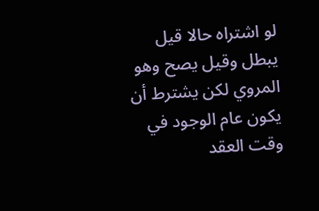لو اشتراه حالا قيل يبطل وقيل يصح وهو المروي لكن يشترط أن يكون عام الوجود في وقت العقد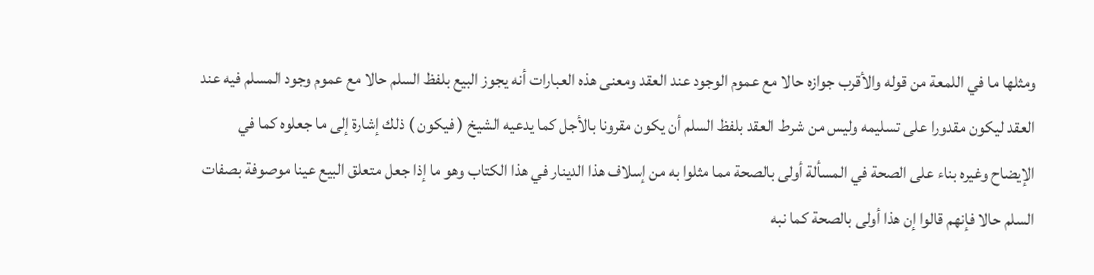ومثلها ما في اللمعة من قوله والأقرب جوازه حالا مع عموم الوجود عند العقد ومعنى هذه العبارات أنه يجوز البيع بلفظ السلم حالا مع عموم وجود المسلم فيه عند العقد ليكون مقدورا على تسليمه وليس من شرط العقد بلفظ السلم أن يكون مقرونا بالأجل كما يدعيه الشيخ ( فيكون ) ذلك إشارة إلى ما جعلوه كما في الإيضاح وغيره بناء على الصحة في المسألة أولى بالصحة مما مثلوا به من إسلاف هذا الدينار في هذا الكتاب وهو ما إذا جعل متعلق البيع عينا موصوفة بصفات السلم حالا فإنهم قالوا إن هذا أولى بالصحة كما نبه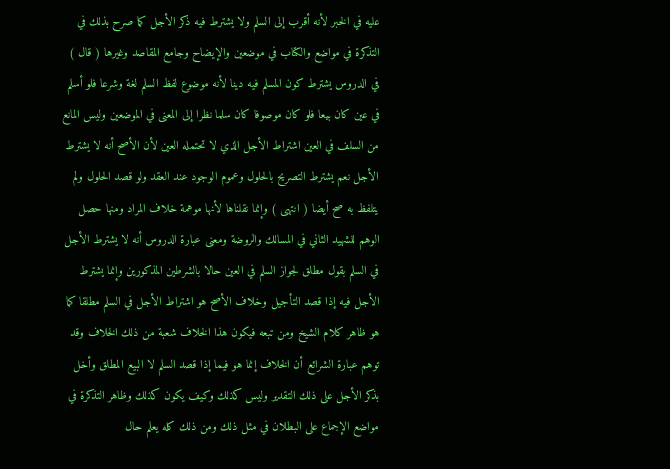عليه في الخبر لأنه أقرب إلى السلم ولا يشترط فيه ذكر الأجل كما صرح بذلك في التذكرة في مواضع والكتاب في موضعين والإيضاح وجامع المقاصد وغيرها ( قال ) في الدروس يشترط كون المسلم فيه دينا لأنه موضوع لفظ السلم لغة وشرعا فلو أسلم في عين كان بيعا فلو كان موصوفا كان سلما نظرا إلى المعنى في الموضعين وليس المانع من السلف في العين اشتراط الأجل الذي لا تحتمله العين لأن الأصح أنه لا يشترط الأجل نعم يشترط التصريح بالحلول وعموم الوجود عند العقد ولو قصد الحلول ولم يتلفظ به صح أيضا ( انتهى ) وإنما نقلناها لأنها موهمة خلاف المراد ومنها حصل الوهم للشهيد الثاني في المسالك والروضة ومعنى عبارة الدروس أنه لا يشترط الأجل في السلم بقول مطلق لجواز السلم في العين حالا بالشرطين المذكورين وإنما يشترط الأجل فيه إذا قصد التأجيل وخلاف الأصح هو اشتراط الأجل في السلم مطلقا كما هو ظاهر كلام الشيخ ومن تبعه فيكون هذا الخلاف شعبة من ذلك الخلاف وقد توهم عبارة الشرائع أن الخلاف إنما هو فيما إذا قصد السلم لا البيع المطلق وأخل بذكر الأجل على ذلك التقدير وليس كذلك وكيف يكون كذلك وظاهر التذكرة في مواضع الإجماع على البطلان في مثل ذلك ومن ذلك كله يعلم حال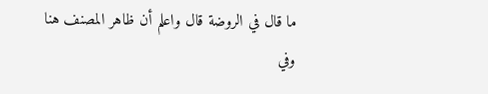ما قال في الروضة قال واعلم أن ظاهر المصنف هنا وفي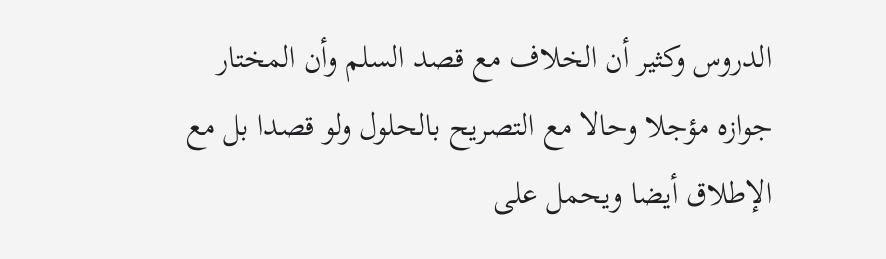الدروس وكثير أن الخلاف مع قصد السلم وأن المختار جوازه مؤجلا وحالا مع التصريح بالحلول ولو قصدا بل مع الإطلاق أيضا ويحمل على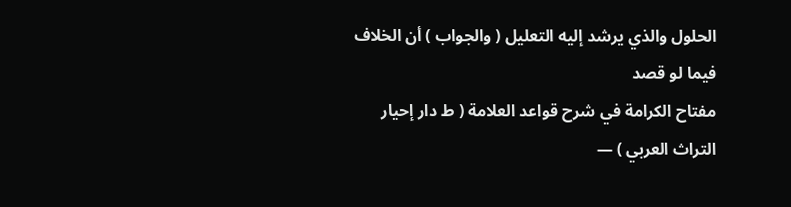الحلول والذي يرشد إليه التعليل ( والجواب ) أن الخلاف فيما لو قصد
مفتاح الكرامة في شرح قواعد العلامة ( ط دار إحيار التراث العربي ) —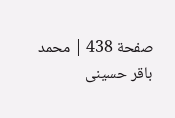صفحة 438 | محمد باقر حسينى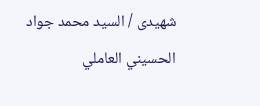شهيدى / السيد محمد جواد الحسيني العاملي